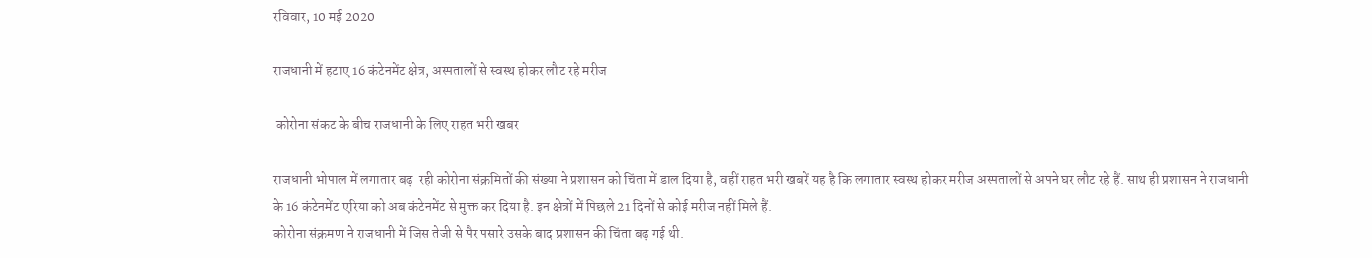रविवार, 10 मई 2020

राजधानी में हटाए 16 कंटेनमेंट क्षेत्र, अस्पतालों से स्वस्थ होकर लौट रहे मरीज

 कोरोना संकट के बीच राजधानी के लिए राहत भरी खबर

राजधानी भोपाल में लगातार बढ़  रही कोरोना संक्रमितों की संख्या ने प्रशासन को चिंता में डाल दिया है, वहीं राहत भरी खबरें यह है कि लगातार स्वस्थ होकर मरीज अस्पतालों से अपने घर लौट रहे हैं. साथ ही प्रशासन ने राजधानी के 16 कंटेनमेंट एरिया को अब कंटेनमेंट से मुक्त कर दिया है. इन क्षेत्रों में पिछले 21 दिनों से कोई मरीज नहीं मिले हैं.
कोरोना संक्रमण ने राजधानी में जिस तेजी से पैर पसारे उसके बाद प्रशासन की चिंता बढ़ गई थी.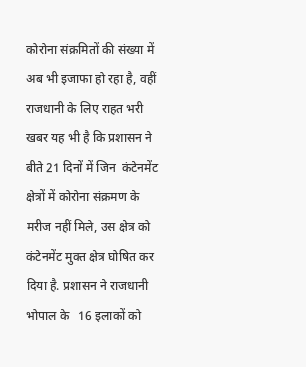कोरोना संक्रमितों की संख्या में अब भी इजाफा हो रहा है, वहीं राजधानी के लिए राहत भरी खबर यह भी है कि प्रशासन ने बीते 21 दिनों में जिन  कंटेनमेंट क्षेत्रों में कोरोना संक्रमण के मरीज नहीं मिले, उस क्षेत्र को कंटेनमेंट मुक्त क्षेत्र घोषित कर दिया है. प्रशासन ने राजधानी भोपाल के   16 इलाकों को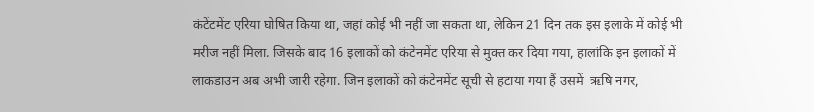कंटेंटमेंट एरिया घोषित किया था, जहां कोई भी नहीं जा सकता था, लेकिन 21 दिन तक इस इलाके में कोई भी मरीज नहीं मिला. जिसके बाद 16 इलाकों को कंटेनमेंट एरिया से मुक्त कर दिया गया, हालांकि इन इलाकों में लाकडाउन अब अभी जारी रहेगा. जिन इलाकों को कंटेनमेंट सूची से हटाया गया हैं उसमें  ऋषि नगर,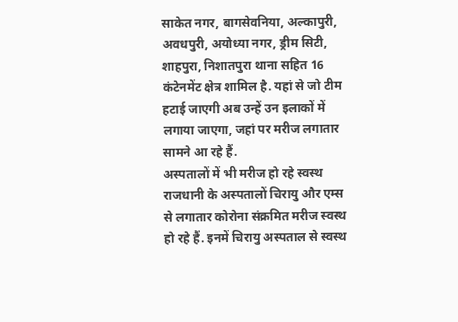साकेत नगर, बागसेवनिया, अल्कापुरी, अवधपुरी, अयोध्या नगर, ड्रीम सिटी, शाहपुरा, निशातपुरा थाना सहित 16 कंटेनमेंट क्षेत्र शामिल है. यहां से जो टीम हटाई जाएगी अब उन्हें उन इलाकों में लगाया जाएगा, जहां पर मरीज लगातार सामने आ रहे हैं.
अस्पतालों में भी मरीज हो रहे स्वस्थ
राजधानी के अस्पतालों चिरायु और एम्स से लगातार कोरोना संक्रमित मरीज स्वस्थ हो रहे हैं. इनमें चिरायु अस्पताल से स्वस्थ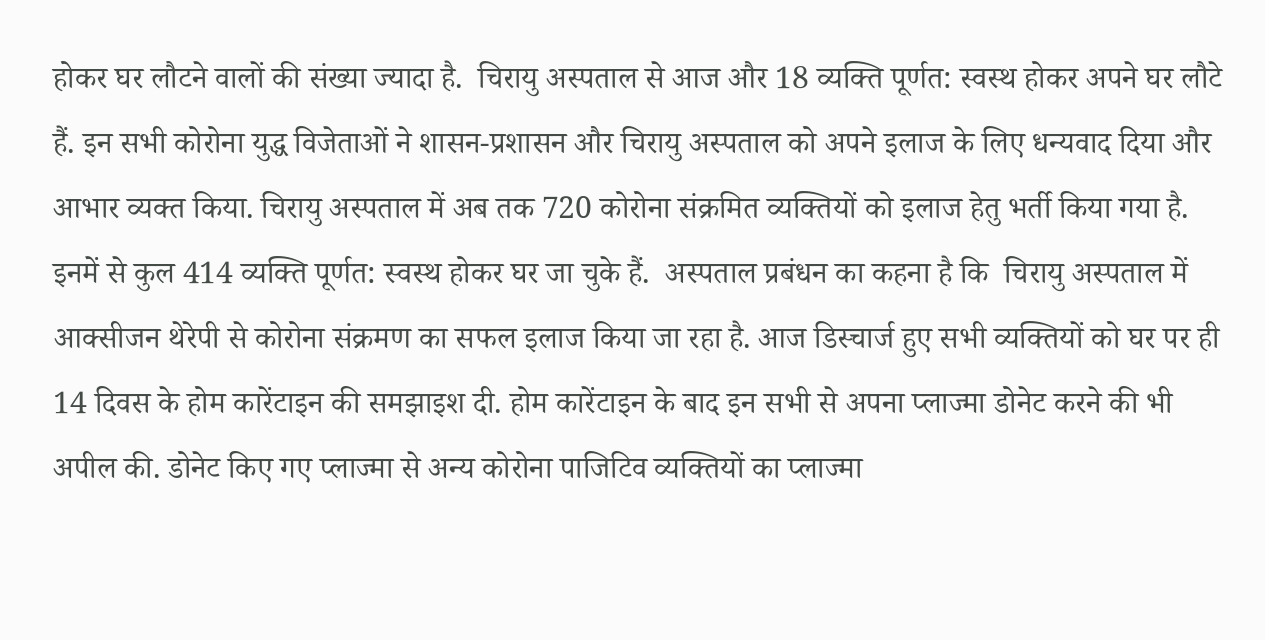होकर घर लौटने वालों की संख्या ज्यादा है.  चिरायु अस्पताल से आज और 18 व्यक्ति पूर्णत: स्वस्थ होकर अपने घर लौटे हैं. इन सभी कोरोना युद्ध विजेताओं ने शासन-प्रशासन और चिरायु अस्पताल को अपने इलाज के लिए धन्यवाद दिया और आभार व्यक्त किया. चिरायु अस्पताल में अब तक 720 कोरोना संक्रमित व्यक्तियों को इलाज हेतु भर्ती किया गया है. इनमें से कुल 414 व्यक्ति पूर्णत: स्वस्थ होकर घर जा चुके हैं.  अस्पताल प्रबंधन का कहना है कि  चिरायु अस्पताल में आक्सीजन थेरेपी से कोरोना संक्रमण का सफल इलाज किया जा रहा है. आज डिस्चार्ज हुए सभी व्यक्तियों को घर पर ही 14 दिवस के होम कारेंटाइन की समझाइश दी. होम कारेंटाइन के बाद इन सभी से अपना प्लाज्मा डोनेट करने की भी अपील की. डोनेट किए गए प्लाज्मा से अन्य कोरोना पाजिटिव व्यक्तियों का प्लाज्मा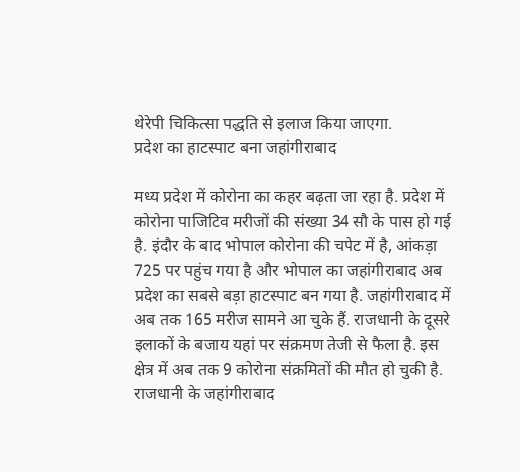थेरेपी चिकित्सा पद्धति से इलाज किया जाएगा.
प्रदेश का हाटस्पाट बना जहांगीराबाद

मध्य प्रदेश में कोरोना का कहर बढ़ता जा रहा है. प्रदेश में कोरोना पाजिटिव मरीजों की संख्या 34 सौ के पास हो गई है. इंदौर के बाद भोपाल कोरोना की चपेट में है, आंकड़ा 725 पर पहुंच गया है और भोपाल का जहांगीराबाद अब प्रदेश का सबसे बड़ा हाटस्पाट बन गया है. जहांगीराबाद में अब तक 165 मरीज सामने आ चुके हैं. राजधानी के दूसरे इलाकों के बजाय यहां पर संक्रमण तेजी से फैला है. इस क्षेत्र में अब तक 9 कोरोना संक्रमितों की मौत हो चुकी है. राजधानी के जहांगीराबाद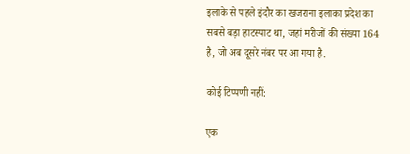इलाके से पहले इंदौर का खजराना इलाका प्रदेश का सबसे बड़ा हाटस्पाट था, जहां मरीजों की संख्या 164 है, जो अब दूसरे नंबर पर आ गया है.

कोई टिप्पणी नहीं:

एक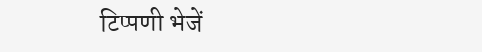टिप्पणी भेजें